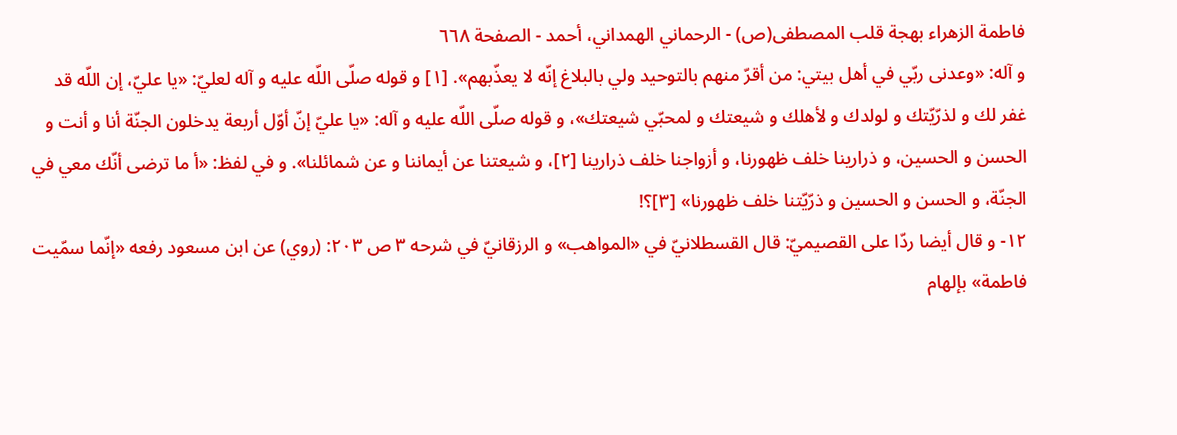فاطمة الزهراء بهجة قلب المصطفى(ص) - الرحماني الهمداني، أحمد - الصفحة ٦٦٨
و آله: «وعدنى ربّي في أهل بيتي: من أقرّ منهم بالتوحيد ولي بالبلاغ إنّه لا يعذّبهم». [١] و قوله صلّى اللّه عليه و آله لعليّ: «يا عليّ، إن اللّه قد غفر لك و لذرّيّتك و لولدك و لأهلك و شيعتك و لمحبّي شيعتك»، و قوله صلّى اللّه عليه و آله: «يا عليّ إنّ أوّل أربعة يدخلون الجنّة أنا و أنت و الحسن و الحسين، و ذرارينا خلف ظهورنا، و أزواجنا خلف ذرارينا [٢]، و شيعتنا عن أيماننا و عن شمائلنا». و في لفظ: «أ ما ترضى أنّك معي في الجنّة، و الحسن و الحسين و ذرّيّتنا خلف ظهورنا» [٣]؟!
١٢- و قال أيضا ردّا على القصيميّ: قال القسطلانيّ في «المواهب» و الرزقانيّ في شرحه ٣ ص ٢٠٣: (روي) عن ابن مسعود رفعه «إنّما سمّيت فاطمة» بإلهام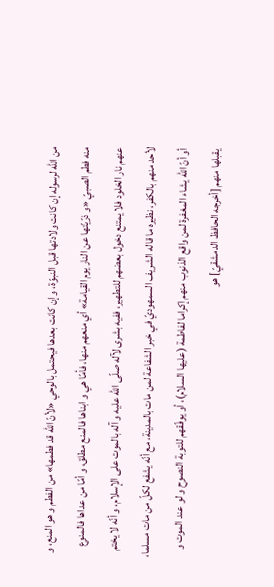من اللّه لرسوله إن كانت ولادتها قبل النبوّة، و إن كانت بعدها فيحتمل بالوحي «لأنّ اللّه قد فطمها» من الفطم و هو المنع، و منه فطم الصبيّ «و ذرّيّتها عن النار يوم القيامة» أي منعهم منها، فأمّا هي و ابناها فالمنع مطلق، و أمّا من عداها فالمنوع عنهم نار الخلود فلا يمتنع دخول بعضهم للتطهير، ففيه بشرى لآله صلّى اللّه عليه و آله بالموت على الإسلام، و أنّه لا يختم لأحد منهم بالكفر، نظيره ما قاله الشريف السمهوديّ في خبر الشفاعة لمن مات بالمدينة، مع أنّه يشفع لكلّ من مات مسلما، أو أنّ اللّه يشاء المغفرة لمن واقع الذنوب منهم إكراما لفاطمة (عليها السلام)، أو يوفّقهم للتوبة النصوح و لو عند الموت و يقبلها منهم [أخرجه الحافظ الدمشقيّ] هو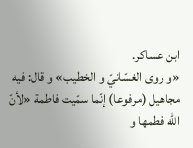ابن عساكر.
«و روى الغسّانيّ و الخطيب» و قال: فيه مجاهيل (مرفوعا) إنّما سمّيت فاطمة «لأنّ اللّه فطمها و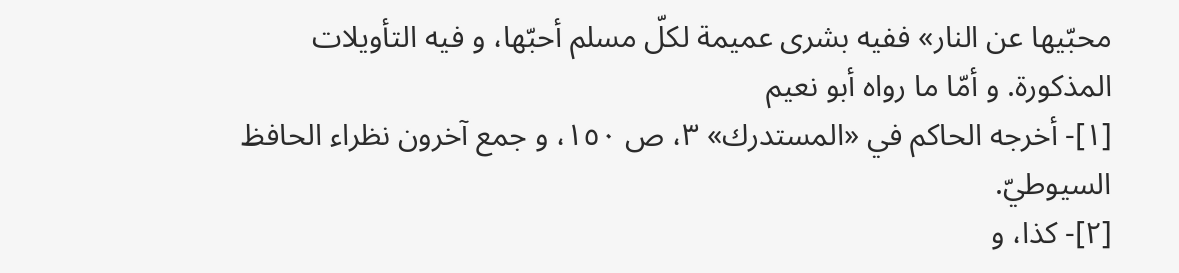محبّيها عن النار» ففيه بشرى عميمة لكلّ مسلم أحبّها، و فيه التأويلات المذكورة. و أمّا ما رواه أبو نعيم
[١]- أخرجه الحاكم في «المستدرك» ٣، ص ١٥٠، و جمع آخرون نظراء الحافظ السيوطيّ.
[٢]- كذا، و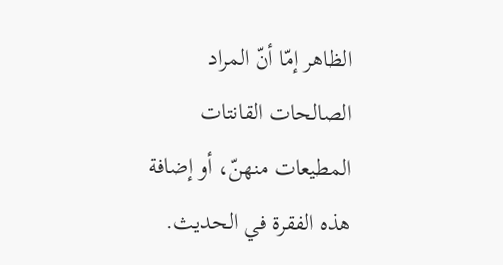الظاهر إمّا أنّ المراد الصالحات القانتات المطيعات منهنّ، أو إضافة هذه الفقرة في الحديث.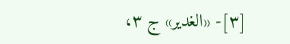[٣]- «الغدير» ج ٣،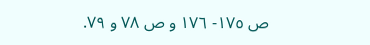ص ١٧٥- ١٧٦ و ص ٧٨ و ٧٩.